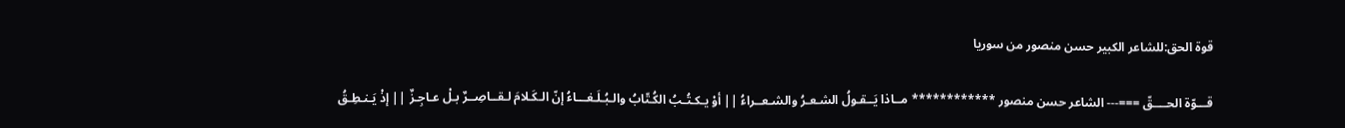قوة الحق:للشاعر الكبير حسن منصور من سوريا

قـــوّة الحــــقّ ===--- الشاعر حسن منصور ************ مــاذا يَــقـولُ الشـعـرُ والشـعــراءُ || أوْ يـكـتُـبُ الكُـتّابُ والـبُـلَـغـــاءُ إنّ الـكَـلامَ لـقــاصِــرٌ بـلْ عـاجِـزٌ || إذْ يَـنـطِـقُ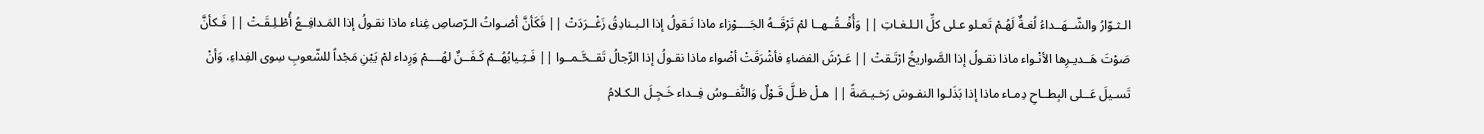الـثـوّارُ والشّــهَــداءُ لُغـةٌ لَهُـمْ تَعـلو عـلى كلِّ الـلـغـاتِ || وَأُفْــقُــهــا لمْ تَرْقَــهُ الجَــــوْزاء ماذا نَـقولُ إذا الـبـنادِقُ زَغْــرَدَتْ || فَكَأنَّ أصْـواتُ الـرّصاصِ غِناء ماذا نقـولُ إذا المَـدافِــعُ أُطْـلِـقَـتْ || فَـكأنَّ صَوْتَ هَــديـرِها الأنْـواء ماذا نقـولُ إذا الصَّواريخُ ارْتَـقتْ || عَـرْشَ الفضاءِ فأشْرَقَتْ أضْواء ماذا نقـولُ إذا الرِّجالُ تَقــحَّـمــوا || فَـثِـيابُهُــمْ كَـفَــنٌ لهُــــمْ وَرِداء لمْ يَبْنِ مَجْداً للشّعوبِ سِوى الفِداءِ، وَأنْ تَسـيلَ عَــلى البِطــاحِ دِمـاء ماذا إذا بَذَلـوا النفـوسَ رَخـيـصَةً || هـلْ ظـلَّ قَـوْلٌ وَالنُّفــوسُ فِــداء خَـجِـلَ الـكـلامُ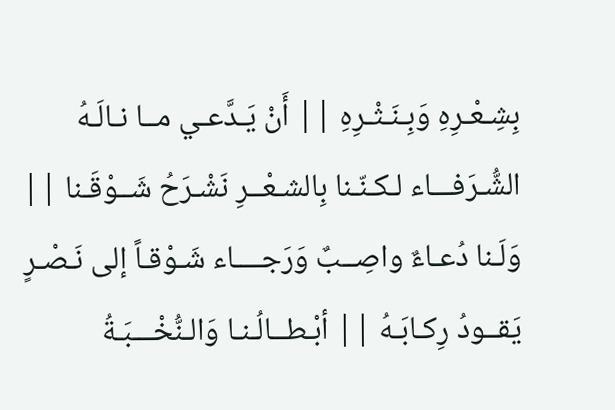بِشِـعْـرِهِ وَبِـنَـثْـرِهِ || أَنْ يَـدَّعـي مــا نـالَـهُ الشُّـرَفـــاء لـكـنّـنا بِالشـعْــرِ نَشْـرَحُ شَــوْقَـنا || وَلَـنا دُعـاءٌ واصِــبٌ وَرَجــــاء شَـوْقـاً إلى نَـصْـرٍ يَقــودُ رِكـابَـهُ || أبْـطــالُـنـا وَالـنُّخْـــبَـةُ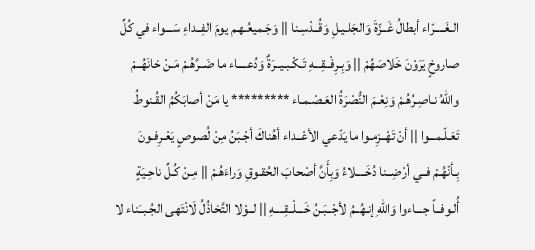الـغَــــرّاء أبطالُ غَــزّةَ وَالجَلـيـلِ وَقُــدْسِـنا || وَجَـميعُـهـم يومَ الفِــداءِ سَـــواء في كُلِّ صاروخٍ يَرَوْنَ خَلاصَهُمْ || وَبِـرِفْــقِـــهِ تَـكْـبـيــرَةٌ وَدُعــــاء ما ضَــرَّهُـمْ مَـنْ خانَهُــمْ واللهُ نـاصِـرُهُـمْ وَنِعْـمَ النُّصْرَةُ العَـصْـمـاء ********* يا مَنْ أصابَكُمُ القُـنوطُ تَعَـلّـمـــوا || أنْ تَهْــزِمـوا ما يَدّعي الأعْــداء أهُناكَ أجْـبَنُ مِنْ لُصوصٍ يَعْـرِفـونَ بِـأنّهُـمْ فــي أرْضِــنا دُخَــــلاءُ وَبِأَنَّ أصْحابَ الحُقـوقِ وَراءَهُـمْ || مِـنْ كُـلِّ ناحِـيَةٍ أُلـوفــاً جـــاءوا وَاللهِ إنـهُــمُ لأجْــبَـنُ خَـــلْــقِــــهِ || لــوْلا التَّخاذُلُ لَانْتَهى الجُـبــَناء لا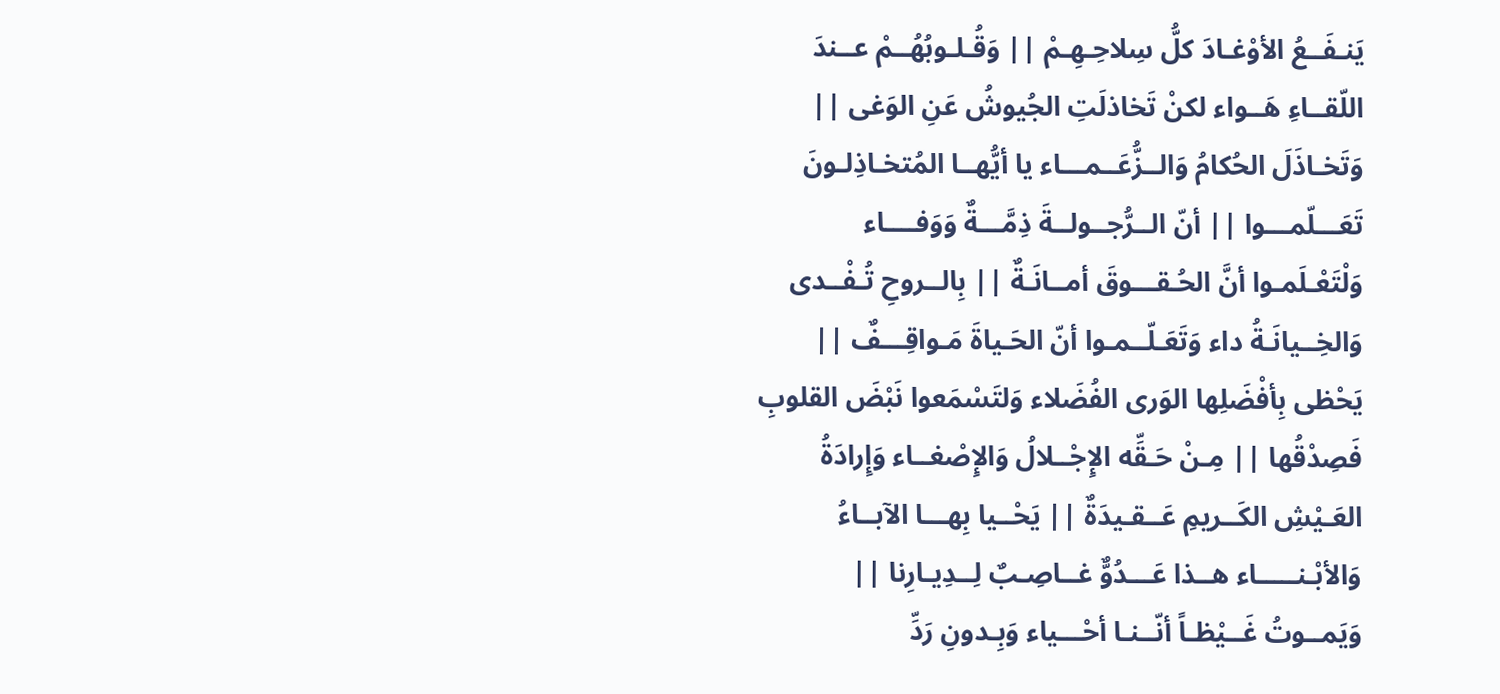يَنـفَــعُ الأوْغـادَ كلُّ سِلاحِـهِـمْ || وَقُـلـوبُهُــمْ عــندَ اللّقــاءِ هَــواء لكنْ تَخاذلَتِ الجُيوشُ عَنِ الوَغى || وَتَخـاذَلَ الحُكامُ وَالــزُّعَــمـــاء يا أيُّهــا المُتخـاذِلـونَ تَعَـــلّمـــوا || أنّ الــرُّجــولــةَ ذِمَّـــةٌ وَوَفــــاء وَلْتَعْـلَمـوا أنَّ الحُـقـــوقَ أمــانَـةٌ || بِالــروحِ تُـفْــدى وَالخِــيانَـةُ داء وَتَعَـلّــمـوا أنّ الحَـياةَ مَـواقِـــفٌ || يَحْظى بِأفْضَلِها الوَرى الفُضَلاء وَلتَسْمَعوا نَبْضَ القلوبِ فَصِدْقُها || مِـنْ حَـقِّه الإِجْــلالُ وَالإِصْغــاء وَإِرادَةُ العَـيْشِ الكَــريمِ عَــقـيدَةٌ || يَحْــيا بِهـــا الآبــاءُ وَالأبْـنـــــاء هــذا عَـــدُوٌّ غــاصِـبٌ لِــدِيـارِنا || وَيَمــوتُ غَــيْظـاً أنّــنـا أحْـــياء وَبِـدونِ رَدِّ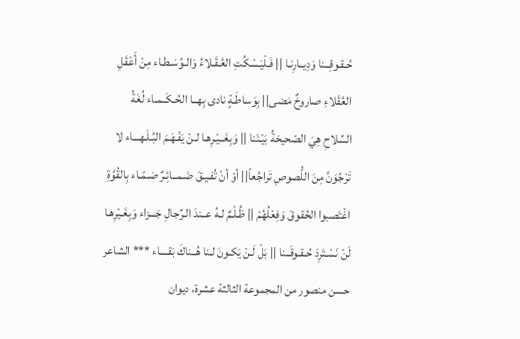حُـقـوقِــنا وَدِيــارِنـا || فَـلْيَـسْكُتِ العُـقَـلاءُ وَالـوُسَـطـاء مِنْ أَعْقَلِ العُقَلاءِ صاروخٌ مَضى|| بِوَساطَـةٍ نادى بِهــا الحُـكَــمـاء لُغَةُ السِّلاحِ هِيَ الصّحيحَةُ بَيْـنَنا || وَبِغَــيْـرِهـا لـنْ يَفْـهَـمَ البُـلَـهـــاء لا تَرْجُوَنَّ مِنَ اللُّصوصِ تَراجُعاً|| أوْ أنْ تُفـيـقَ ضَـمــائِـرٌ صَـمّـاء بِالقُوَّةِ اغْتَصبوا الحُقوقَ وَفِعْلُهُمْ || ظُـلْـمٌ لـهُ عــندَ الـرِّجالِ جَـــزاء وَبِغَـيْرِهـا لَنْ نَسْـتَرِدَ حُـقـوقَــنا || بَلْ لَـنْ يَكـونَ لـنا هُــناكَ بَقــــاء *** الشاعر حسن منصور من المجموعة الثالثة عشرة، ديوان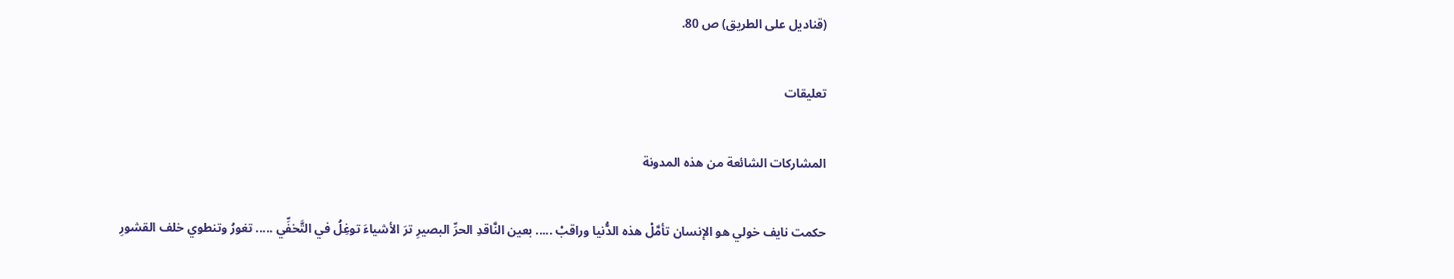(قناديل على الطريق) ص 80.

تعليقات

المشاركات الشائعة من هذه المدونة

حكمت نايف خولي هو الإنسان تأمَّلْ هذه الدُّنيا وراقبْ ..... بعين النَّاقدِ الحرِّ البصيرِ ترَ الأشياءَ توغِلُ في التَّخفِّي ..... تغورُ وتنطوي خلف القشورِ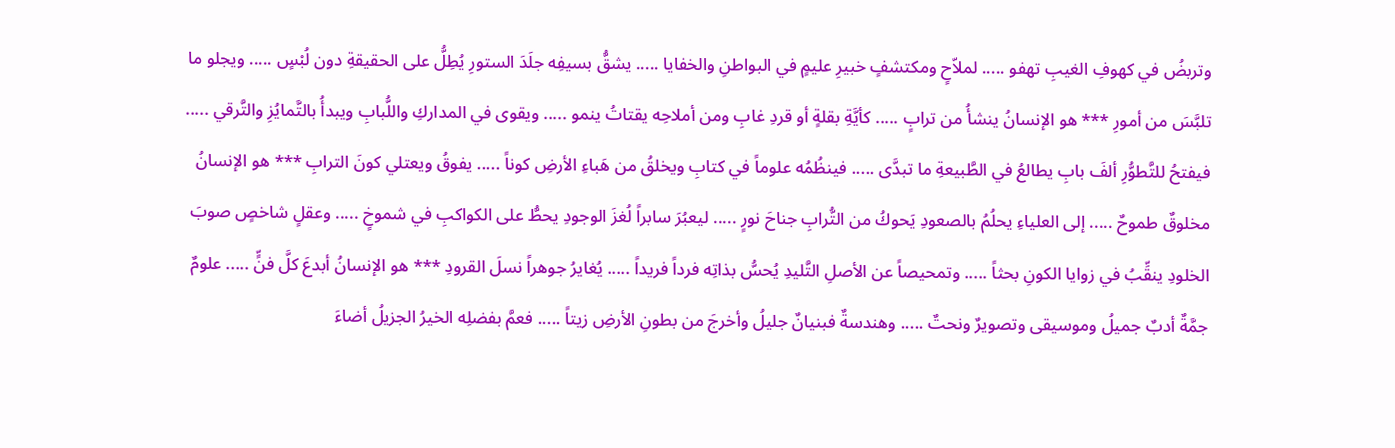وتربضُ في كهوفِ الغيبِ تهفو ..... لملاّحٍ ومكتشفٍ خبيرِ عليمٍ في البواطنِ والخفايا ..... يشقُّ بسيفِه جلَدَ الستورِ يُطِلُّ على الحقيقةِ دون لُبْسٍ ..... ويجلو ما تلبَّسَ من أمورِ *** هو الإنسانُ ينشأُ من ترابٍ ..... كأيَّةِ بقلةٍ أو قردِ غابِ ومن أملاحِه يقتاتُ ينمو ..... ويقوى في المداركِ واللُّبابِ ويبدأُ بالتَّمايُزِ والتَّرقي ..... فيفتحُ للتَّطوُّرِ ألفَ بابِ يطالعُ في الطَّبيعةِ ما تبدَّى ..... فينظُمُه علوماً في كتابِ ويخلقُ من هَباءِ الأرضِ كوناً ..... يفوقُ ويعتلي كونَ الترابِ *** هو الإنسانُ مخلوقٌ طموحٌ ..... إلى العلياءِ يحلُمُ بالصعودِ يَحوكُ من التُّرابِ جناحَ نورٍ ..... ليعبُرَ سابراً لُغزَ الوجودِ يحطُّ على الكواكبِ في شموخٍ ..... وعقلٍ شاخصٍ صوبَ الخلودِ ينقِّبُ في زوايا الكونِ بحثاً ..... وتمحيصاً عن الأصلِ التَّليدِ يُحسُّ بذاتِه فرداً فريداً ..... يُغايرُ جوهراً نسلَ القرودِ *** هو الإنسانُ أبدعَ كلَّ فنٍّ ..... علومٌ جمَّةٌ أدبٌ جميلُ وموسيقى وتصويرٌ ونحتٌ ..... وهندسةٌ فبنيانٌ جليلُ وأخرجَ من بطونِ الأرضِ زيتاً ..... فعمَّ بفضلِه الخيرُ الجزيلُ أضاءَ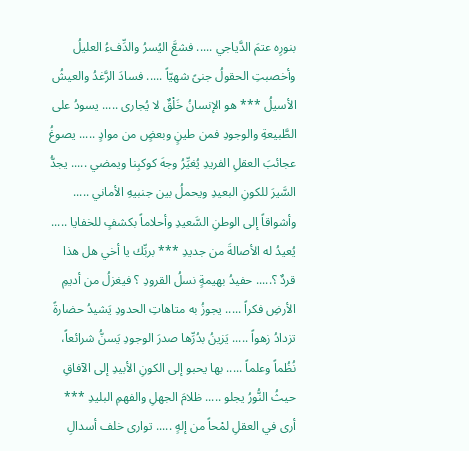بنورِه عتمَ الدَّياجي ..... فشعَّ اليُسرُ والدِّفءُ العليلُ وأخصبتِ الحقولُ جنىً شهيّاً ..... فسادَ الرَّغدُ والعيشُ الأسيلُ *** هو الإنسانُ خَلْقٌ لا يُجارى ..... يسودُ على الطَّبيعةِ والوجودِ فمن طينٍ وبعضٍ من موادٍ ..... يصوغُ عجائبَ العقلِ الفريدِ يُغيِّرُ وجهَ كوكبِنا ويمضي ..... يجدُّ السَّيرَ للكونِ البعيدِ ويحملُ بين جنبيهِ الأماني ..... وأشواقاً إلى الوطنِ السَّعيدِ وأحلاماً بكشفٍ للخفايا ..... يُعيدُ له الأصالةَ من جديدِ *** بربِّك يا أخي هل هذا قردٌ ؟..... حفيدُ بهيمةٍ نسلُ القرودِ ؟ فيغزلُ من أديمِ الأرضِ فكراً ..... يجوزُ به متاهاتِ الحدودِ يَشيدُ حضارةً تزدادُ زهواً ..... يَزينُ بدُرِّها صدرَ الوجودِ يَسنُّ شرائعاً، نُظُماً وعلماً ..... بها يحبو إلى الكونِ الأبيدِ إلى الآفاقِ حيثُ النُّورُ يجلو ..... ظلامَ الجهلِ والفهمِ البليدِ *** أرى في العقلِ لمْحاً من إلهٍ ..... توارى خلف أسدالِ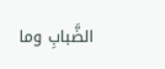الضَّبابِ وما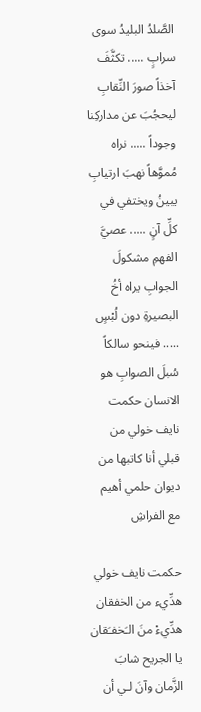الصَّلدُ البليدُ سوى سرابٍ ..... تكثَّفَ آخذاً صورَ النِّقابِ ليحجُبَ عن مداركِنا وجوداً ..... نراه مُموَّهاً نهبَ ارتيابِ يبينُ ويختفي في كلِّ آنٍ ..... عصيَّ الفهمِ مشكولَ الجوابِ يراه أخُ البصيرةِ دون لُبْسٍ ..... فينحو سالكاً سُبلَ الصوابِ هو الانسان حكمت نايف خولي من قبلي أنا كاتبها من ديوان حلمي أهيم مع الفراشِ

حكمت نايف خولي هدِّيء من الخفقان هدِّيءْ منَ الـَخفـَقان يا الجريح شابَ الزَّمان وآنَ لـي أن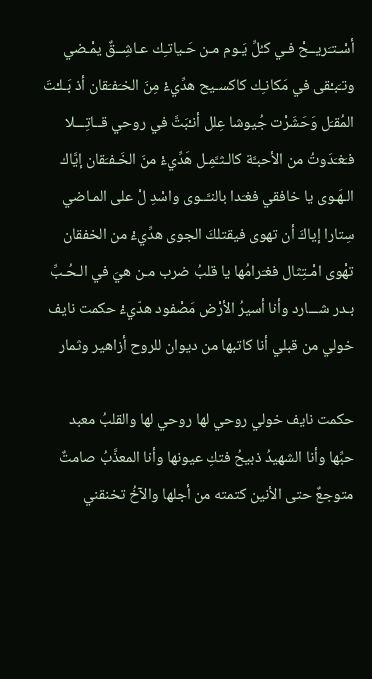أسْـتـَريــحْ فـي كـُلِّ يَـوم مـن حَـياتـِك عـاشِــقٌ يمْـضي وتـَبـْقى في مَكانـِك كاكسـيح هدِّيءْ مِنَ الخـَفـَقان أذ بَـلـْتَ المُقـَل وَحَشَرْت جُيوشا عِلل أنـْبَتَّ في روحي قــاتِـــلا فـَغـَدَوتُ من الأحبـَّة كالـثـَّمِـل هَدِّيءْ منَ الخَـفـَقان إيَّاك الـهَـوى يا خافقي فغـَدا بالنـَّــوى واسْدِ لْ على المـاضي سِتارا إياكَ أن تهوى فيقتلكَ الجوى هدِّيءْ من الخفقان تهْوى امْـتِثال فغـَرامُها يا قلبُ ضرب مـن هيَ في الـحُـبِّ بـدر شـــارد وأنا أسيرُ الأرْض مَصْفود هدّيءْ حكمت نايف خولي من قبلي أنا كاتبها من ديوان للروح أزاهير وثمار

حكمت نايف خولي روحي لها روحي لها والقلبُ معبد حبِّها وأنا الشهيدُ ذبيحُ فتكِ عيونها وأنا المعذَّبُ صامتٌ متوجعٌ حتى الأنين كتمته من أجلها والآخُ تخنقني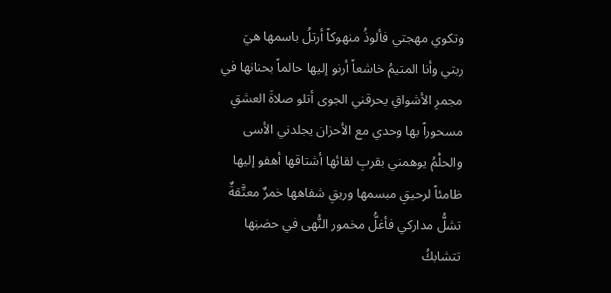وتكوي مهجتي فألوذُ منهوكاً أرتلُ باسمها هيَ ربتي وأنا المتيمُ خاشعاً أرنو إليها حالماً بحنانها في مجمرِ الأشواقِ يحرقني الجوى أتلو صلاةَ العشقِ مسحوراً بها وحدي مع الأحزان يجلدني الأسى والحلْمُ يوهمني بقربِ لقائها أشتاقها أهفو إليها ظامئاً لرحيقِ مبسمها وريقِ شفاهها خمرٌ معتَّقةٌ تشلُّ مداركي فأغلُّ مخمور النُّهى في حضنِها تتشابكُ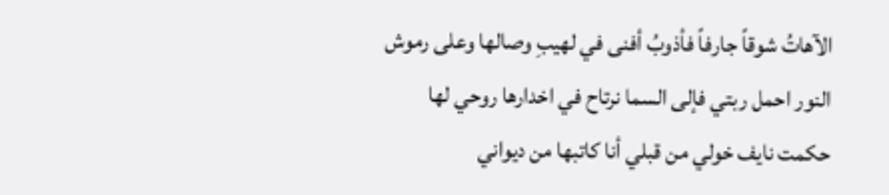الآهاتُ شوقاً جارفاً فأذوبُ أفنى في لهيبِ وصالها وعلى رموش النور احمل ربتي فإلى السما نرتاح في اخدارها روحي لها حكمت نايف خولي من قبلي أنا كاتبها من ديواني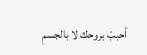أحببْ بروحك لا بالجسمِ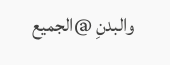والبدنِ @الجميع